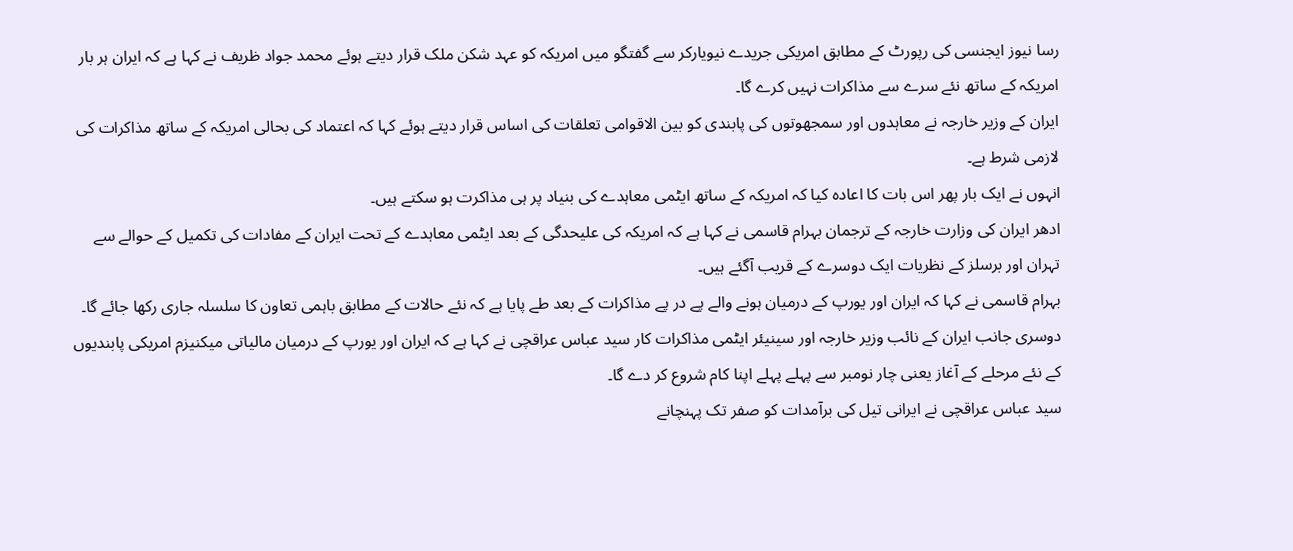رسا نیوز ایجنسی کی رپورٹ کے مطابق امریکی جریدے نیویارکر سے گفتگو میں امریکہ کو عہد شکن ملک قرار دیتے ہوئے محمد جواد ظریف نے کہا ہے کہ ایران ہر بار امریکہ کے ساتھ نئے سرے سے مذاکرات نہیں کرے گا۔
ایران کے وزیر خارجہ نے معاہدوں اور سمجھوتوں کی پابندی کو بین الاقوامی تعلقات کی اساس قرار دیتے ہوئے کہا کہ اعتماد کی بحالی امریکہ کے ساتھ مذاکرات کی لازمی شرط ہے۔
انہوں نے ایک بار پھر اس بات کا اعادہ کیا کہ امریکہ کے ساتھ ایٹمی معاہدے کی بنیاد پر ہی مذاکرت ہو سکتے ہیں۔
ادھر ایران کی وزارت خارجہ کے ترجمان بہرام قاسمی نے کہا ہے کہ امریکہ کی علیحدگی کے بعد ایٹمی معاہدے کے تحت ایران کے مفادات کی تکمیل کے حوالے سے تہران اور برسلز کے نظریات ایک دوسرے کے قریب آگئے ہیں۔
بہرام قاسمی نے کہا کہ ایران اور یورپ کے درمیان ہونے والے پے در پے مذاکرات کے بعد طے پایا ہے کہ نئے حالات کے مطابق باہمی تعاون کا سلسلہ جاری رکھا جائے گا۔
دوسری جانب ایران کے نائب وزیر خارجہ اور سینیئر ایٹمی مذاکرات کار سید عباس عراقچی نے کہا ہے کہ ایران اور یورپ کے درمیان مالیاتی میکنیزم امریکی پابندیوں کے نئے مرحلے کے آغاز یعنی چار نومبر سے پہلے پہلے اپنا کام شروع کر دے گا۔
سید عباس عراقچی نے ایرانی تیل کی برآمدات کو صفر تک پہنچانے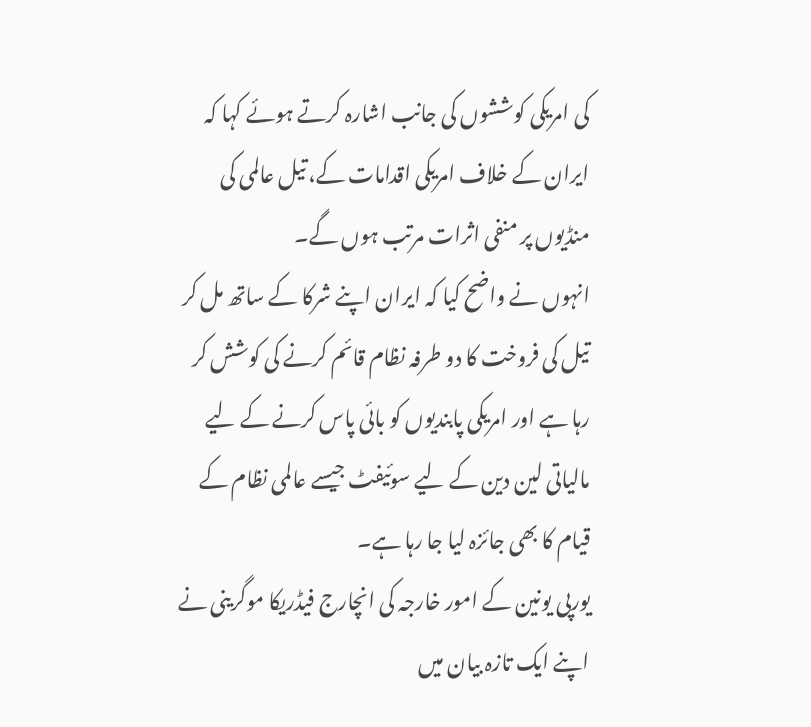کی امریکی کوششوں کی جانب اشارہ کرتے ہوئے کہا کہ ایران کے خلاف امریکی اقدامات کے، تیل عالمی کی منڈیوں پر منفی اثرات مرتب ہوں گے۔
انہوں نے واضح کیا کہ ایران اپنے شرکا کے ساتھ مل کر تیل کی فروخت کا دو طرفہ نظام قائم کرنے کی کوشش کر رہا ہے اور امریکی پابندیوں کو بائی پاس کرنے کے لیے مالیاتی لین دین کے لیے سوئیفٹ جیسے عالمی نظام کے قیام کا بھی جائزہ لیا جا رہا ہے۔
یورپی یونین کے امور خارجہ کی انچارج فیڈریکا موگرینی نے اپنے ایک تازہ بیان میں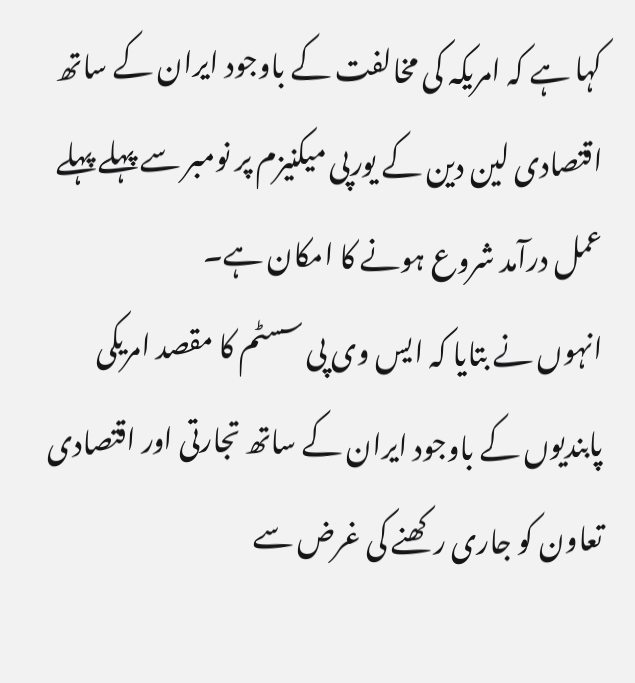کہا ہے کہ امریکہ کی مخالفت کے باوجود ایران کے ساتھ اقتصادی لین دین کے یورپی میکنیزم پر نومبر سے پہلے پہلے عمل درآمد شروع ہونے کا امکان ہے۔
انہوں نے بتایا کہ ایس وی پی سسٹم کا مقصد امریکی پابندیوں کے باوجود ایران کے ساتھ تجارتی اور اقتصادی تعاون کو جاری رکھنے کی غرض سے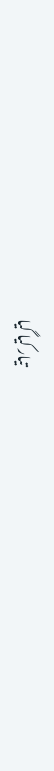تیار کیا گیا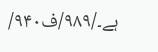ہے۔/۹۸۹/ف۹۴۰/